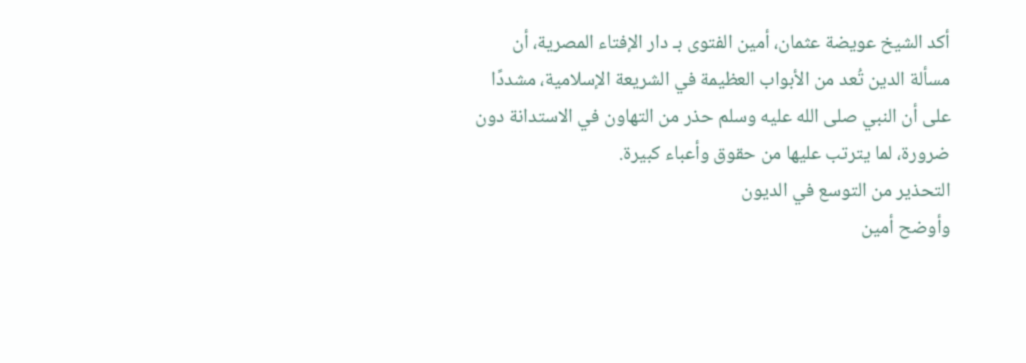أكد الشيخ عويضة عثمان، أمين الفتوى بـ دار الإفتاء المصرية، أن مسألة الدين تُعد من الأبواب العظيمة في الشريعة الإسلامية، مشددًا على أن النبي صلى الله عليه وسلم حذر من التهاون في الاستدانة دون ضرورة، لما يترتب عليها من حقوق وأعباء كبيرة.
التحذير من التوسع في الديون
وأوضح أمين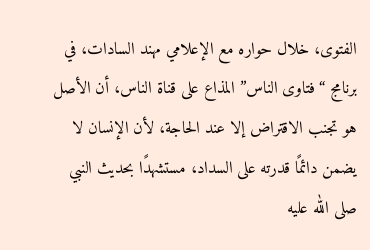الفتوى، خلال حواره مع الإعلامي مهند السادات، في برنامج “فتاوى الناس” المذاع على قناة الناس، أن الأصل هو تجنب الاقتراض إلا عند الحاجة، لأن الإنسان لا يضمن دائمًا قدرته على السداد، مستشهدًا بحديث النبي صلى الله عليه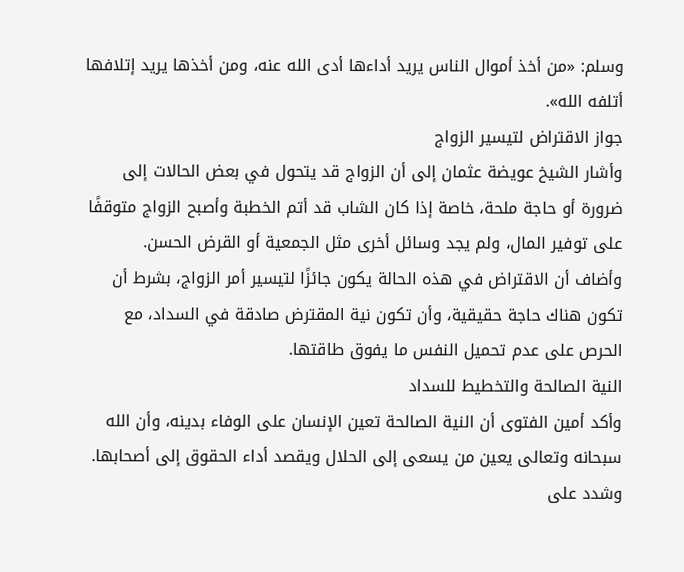وسلم: «من أخذ أموال الناس يريد أداءها أدى الله عنه، ومن أخذها يريد إتلافها أتلفه الله».
جواز الاقتراض لتيسير الزواج
وأشار الشيخ عويضة عثمان إلى أن الزواج قد يتحول في بعض الحالات إلى ضرورة أو حاجة ملحة، خاصة إذا كان الشاب قد أتم الخطبة وأصبح الزواج متوقفًا على توفير المال، ولم يجد وسائل أخرى مثل الجمعية أو القرض الحسن.
وأضاف أن الاقتراض في هذه الحالة يكون جائزًا لتيسير أمر الزواج، بشرط أن تكون هناك حاجة حقيقية، وأن تكون نية المقترض صادقة في السداد، مع الحرص على عدم تحميل النفس ما يفوق طاقتها.
النية الصالحة والتخطيط للسداد
وأكد أمين الفتوى أن النية الصالحة تعين الإنسان على الوفاء بدينه، وأن الله سبحانه وتعالى يعين من يسعى إلى الحلال ويقصد أداء الحقوق إلى أصحابها.
وشدد على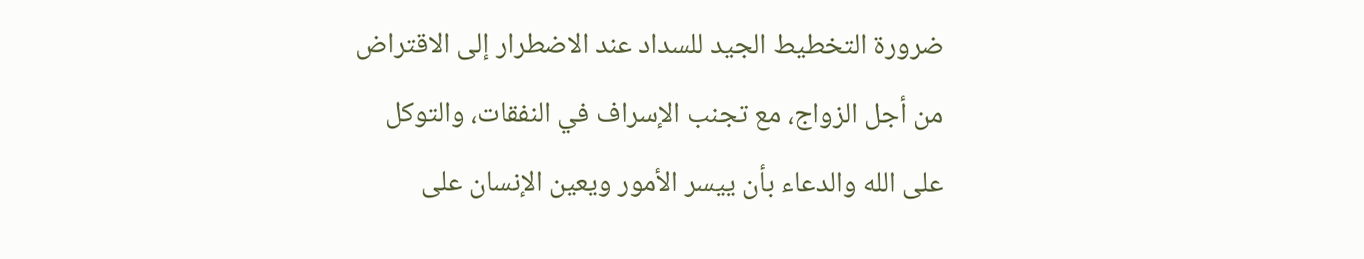ضرورة التخطيط الجيد للسداد عند الاضطرار إلى الاقتراض من أجل الزواج، مع تجنب الإسراف في النفقات، والتوكل على الله والدعاء بأن ييسر الأمور ويعين الإنسان على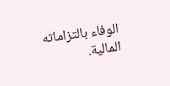الوفاء بالتزاماته المالية.